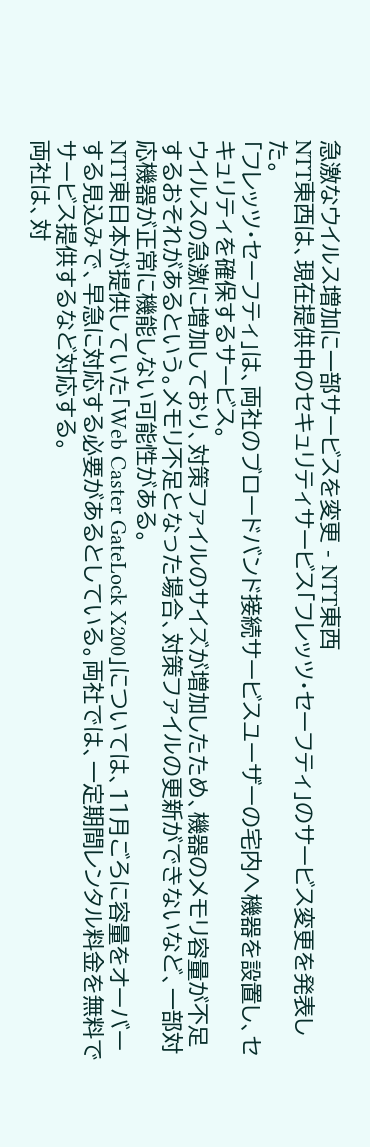急激なウイルス増加に一部サービスを変更 - NTT東西
NTT東西は、現在提供中のセキュリティサービス「フレッツ・セーフティ」のサービス変更を発表した。
「フレッツ・セーフティ」は、両社のブロードバンド接続サービスユーザーの宅内へ機器を設置し、セキュリティを確保するサービス。
ウイルスの急激に増加しており、対策ファイルのサイズが増加したため、機器のメモリ容量が不足するおそれがあるという。メモリ不足となった場合、対策ファイルの更新ができないなど、一部対応機器が正常に機能しない可能性がある。
NTT東日本が提供していた「Web Caster GateLock X200」については、11月ごろに容量をオーバーする見込みで、早急に対応する必要があるとしている。両社では、一定期間レンタル料金を無料でサービス提供するなど対応する。
両社は、対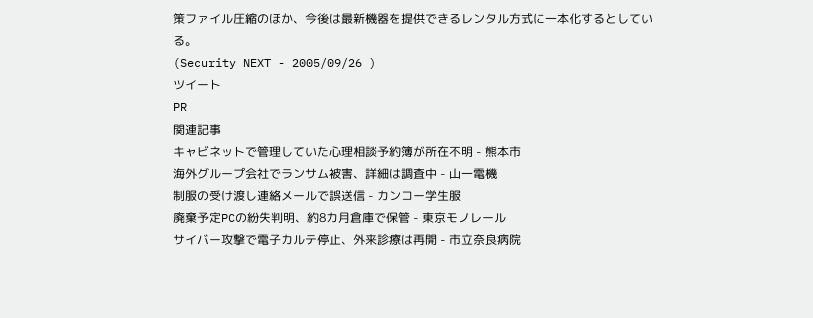策ファイル圧縮のほか、今後は最新機器を提供できるレンタル方式に一本化するとしている。
(Security NEXT - 2005/09/26 )
ツイート
PR
関連記事
キャビネットで管理していた心理相談予約簿が所在不明 - 熊本市
海外グループ会社でランサム被害、詳細は調査中 - 山一電機
制服の受け渡し連絡メールで誤送信 - カンコー学生服
廃棄予定PCの紛失判明、約8カ月倉庫で保管 - 東京モノレール
サイバー攻撃で電子カルテ停止、外来診療は再開 - 市立奈良病院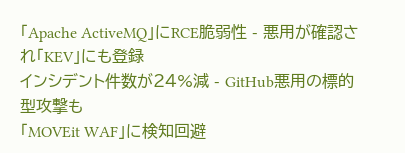「Apache ActiveMQ」にRCE脆弱性 - 悪用が確認され「KEV」にも登録
インシデント件数が24%減 - GitHub悪用の標的型攻撃も
「MOVEit WAF」に検知回避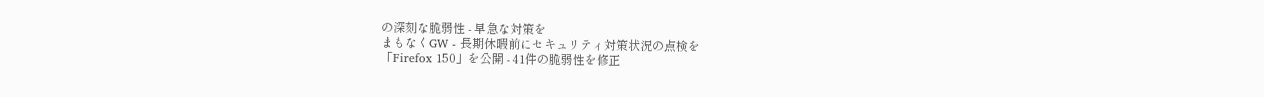の深刻な脆弱性 - 早急な対策を
まもなくGW - 長期休暇前にセキュリティ対策状況の点検を
「Firefox 150」を公開 - 41件の脆弱性を修正